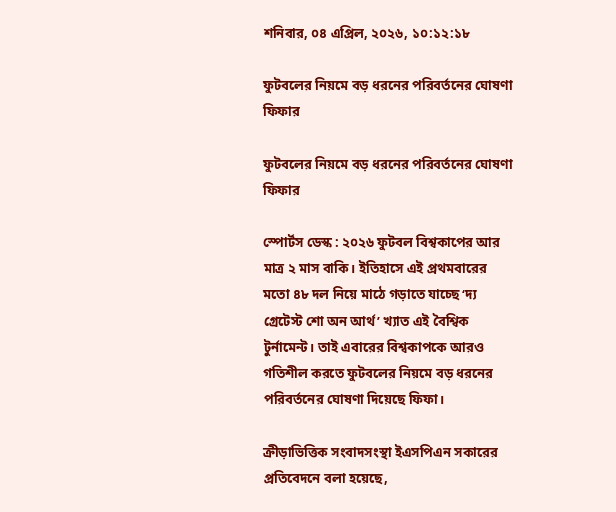শনিবার, ০৪ এপ্রিল, ২০২৬, ১০:১২:১৮

ফুটবলের নিয়মে বড় ধরনের পরিবর্তনের ঘোষণা ফিফার

ফুটবলের নিয়মে বড় ধরনের পরিবর্তনের ঘোষণা ফিফার

স্পোর্টস ডেস্ক : ২০২৬ ফুটবল বিশ্বকাপের আর মাত্র ২ মাস বাকি। ইতিহাসে এই প্রথমবারের মতো ৪৮ দল নিয়ে মাঠে গড়াতে যাচ্ছে ‘দ্য গ্রেটেস্ট শো অন আর্থ’ খ্যাত এই বৈশ্বিক টুর্নামেন্ট। তাই এবারের বিশ্বকাপকে আরও গতিশীল করতে ফুটবলের নিয়মে বড় ধরনের পরিবর্তনের ঘোষণা দিয়েছে ফিফা।

ক্রীড়াভিত্তিক সংবাদসংস্থা ইএসপিএন সকারের প্রতিবেদনে বলা হয়েছে,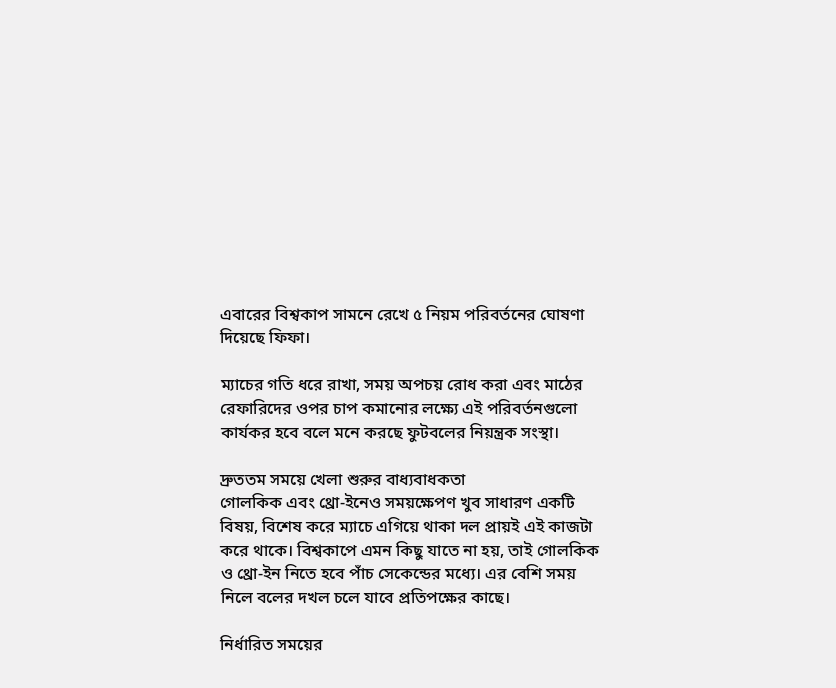এবারের বিশ্বকাপ সামনে রেখে ৫ নিয়ম পরিবর্তনের ঘোষণা দিয়েছে ফিফা।

ম্যাচের গতি ধরে রাখা, সময় অপচয় রোধ করা এবং মাঠের রেফারিদের ওপর চাপ কমানোর লক্ষ্যে এই পরিবর্তনগুলো কার্যকর হবে বলে মনে করছে ফুটবলের নিয়ন্ত্রক সংস্থা।

দ্রুততম সময়ে খেলা শুরুর বাধ্যবাধকতা
গোলকিক এবং থ্রো-ইনেও সময়ক্ষেপণ খুব সাধারণ একটি বিষয়, বিশেষ করে ম্যাচে এগিয়ে থাকা দল প্রায়ই এই কাজটা করে থাকে। বিশ্বকাপে এমন কিছু যাতে না হয়, তাই গোলকিক ও থ্রো-ইন নিতে হবে পাঁচ সেকেন্ডের মধ্যে। এর বেশি সময় নিলে বলের দখল চলে যাবে প্রতিপক্ষের কাছে।

নির্ধারিত সময়ের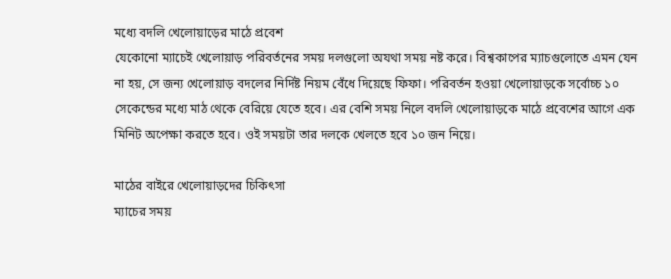মধ্যে বদলি খেলোয়াড়ের মাঠে প্রবেশ
যেকোনো ম্যাচেই খেলোয়াড় পরিবর্তনের সময় দলগুলো অযথা সময় নষ্ট করে। বিশ্বকাপের ম্যাচগুলোতে এমন যেন না হয়, সে জন্য খেলোয়াড় বদলের নির্দিষ্ট নিয়ম বেঁধে দিয়েছে ফিফা। পরিবর্তন হওয়া খেলোয়াড়কে সর্বোচ্চ ১০ সেকেন্ডের মধ্যে মাঠ থেকে বেরিয়ে যেতে হবে। এর বেশি সময় নিলে বদলি খেলোয়াড়কে মাঠে প্রবেশের আগে এক মিনিট অপেক্ষা করতে হবে। ওই সময়টা তার দলকে খেলতে হবে ১০ জন নিয়ে।

মাঠের বাইরে খেলোয়াড়দের চিকিৎসা
ম্যাচের সময়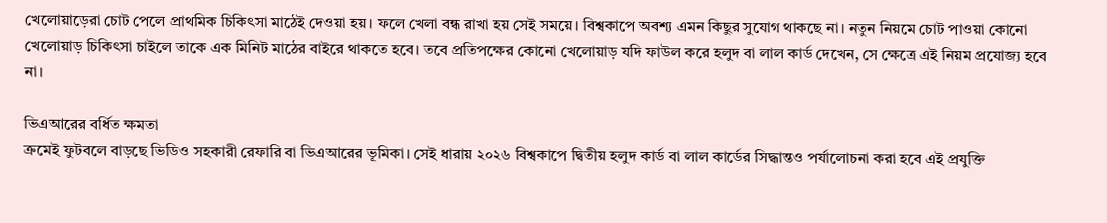খেলোয়াড়েরা চোট পেলে প্রাথমিক চিকিৎসা মাঠেই দেওয়া হয়। ফলে খেলা বন্ধ রাখা হয় সেই সময়ে। বিশ্বকাপে অবশ্য এমন কিছুর সুযোগ থাকছে না। নতুন নিয়মে চোট পাওয়া কোনো খেলোয়াড় চিকিৎসা চাইলে তাকে এক মিনিট মাঠের বাইরে থাকতে হবে। তবে প্রতিপক্ষের কোনো খেলোয়াড় যদি ফাউল করে হলুদ বা লাল কার্ড দেখেন, সে ক্ষেত্রে এই নিয়ম প্রযোজ্য হবে না।

ভিএআরের বর্ধিত ক্ষমতা
ক্রমেই ফুটবলে বাড়ছে ভিডিও সহকারী রেফারি বা ভিএআরের ভূমিকা। সেই ধারায় ২০২৬ বিশ্বকাপে দ্বিতীয় হলুদ কার্ড বা লাল কার্ডের সিদ্ধান্তও পর্যালোচনা করা হবে এই প্রযুক্তি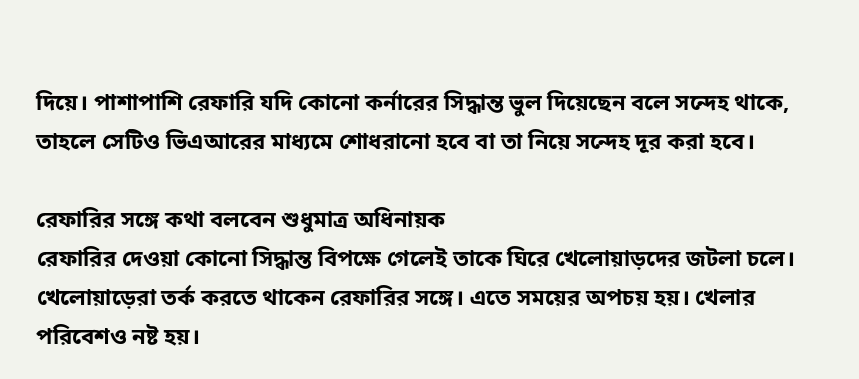দিয়ে। পাশাপাশি রেফারি যদি কোনো কর্নারের সিদ্ধান্ত ভুল দিয়েছেন বলে সন্দেহ থাকে, তাহলে সেটিও ভিএআরের মাধ্যমে শোধরানো হবে বা তা নিয়ে সন্দেহ দূর করা হবে।

রেফারির সঙ্গে কথা বলবেন শুধুমাত্র অধিনায়ক
রেফারির দেওয়া কোনো সিদ্ধান্ত বিপক্ষে গেলেই তাকে ঘিরে খেলোয়াড়দের জটলা চলে। খেলোয়াড়েরা তর্ক করতে থাকেন রেফারির সঙ্গে। এতে সময়ের অপচয় হয়। খেলার পরিবেশও নষ্ট হয়।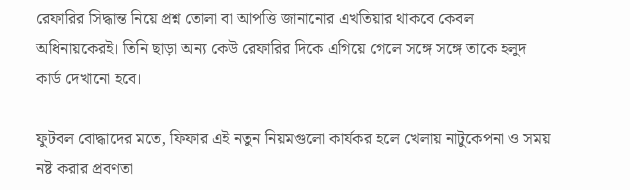রেফারির সিদ্ধান্ত নিয়ে প্রশ্ন তোলা বা আপত্তি জানানোর এখতিয়ার থাকবে কেবল অধিনায়কেরই। তিনি ছাড়া অন্য কেউ রেফারির দিকে এগিয়ে গেলে সঙ্গে সঙ্গে তাকে হলুদ কার্ড দেখানো হবে।

ফুটবল বোদ্ধাদের মতে, ফিফার এই নতুন নিয়মগুলো কার্যকর হলে খেলায় নাটুকেপনা ও সময় নষ্ট করার প্রবণতা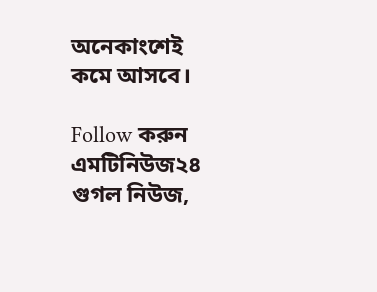অনেকাংশেই কমে আসবে।

Follow করুন এমটিনিউজ২৪ গুগল নিউজ,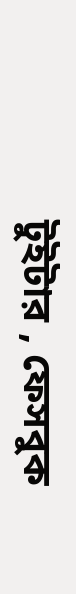টুইটার , ফেসবুক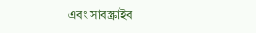এবং সাবস্ক্রাইব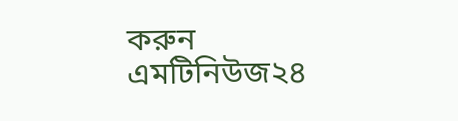করুন এমটিনিউজ২৪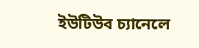ইউটিউব চ্যানেলে